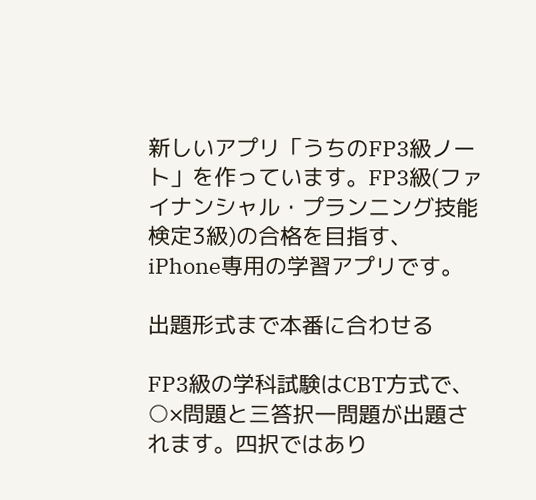新しいアプリ「うちのFP3級ノート」を作っています。FP3級(ファイナンシャル・プランニング技能検定3級)の合格を目指す、iPhone専用の学習アプリです。

出題形式まで本番に合わせる

FP3級の学科試験はCBT方式で、○×問題と三答択一問題が出題されます。四択ではあり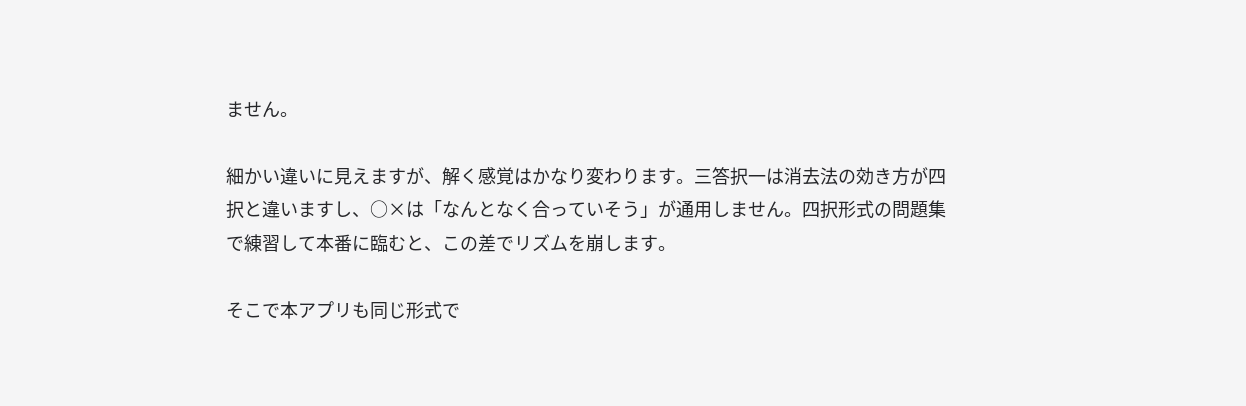ません。

細かい違いに見えますが、解く感覚はかなり変わります。三答択一は消去法の効き方が四択と違いますし、○×は「なんとなく合っていそう」が通用しません。四択形式の問題集で練習して本番に臨むと、この差でリズムを崩します。

そこで本アプリも同じ形式で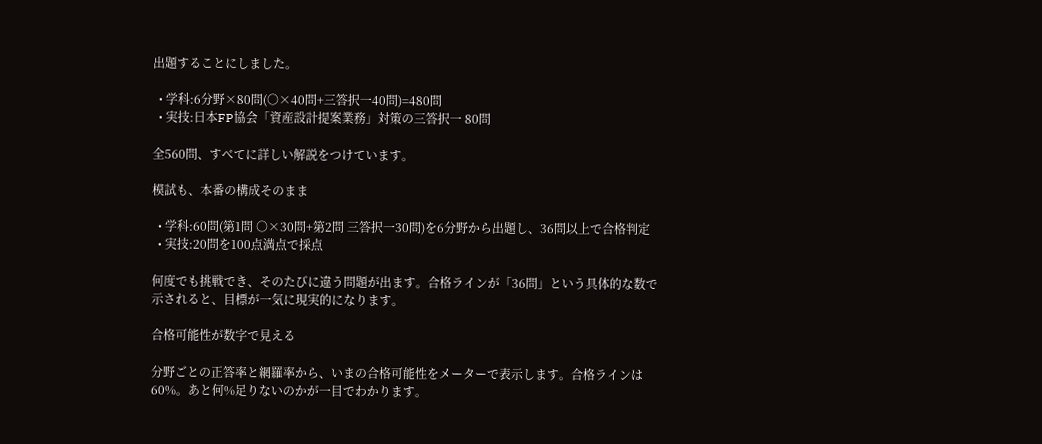出題することにしました。

  • 学科:6分野×80問(○×40問+三答択一40問)=480問
  • 実技:日本FP協会「資産設計提案業務」対策の三答択一 80問

全560問、すべてに詳しい解説をつけています。

模試も、本番の構成そのまま

  • 学科:60問(第1問 ○×30問+第2問 三答択一30問)を6分野から出題し、36問以上で合格判定
  • 実技:20問を100点満点で採点

何度でも挑戦でき、そのたびに違う問題が出ます。合格ラインが「36問」という具体的な数で示されると、目標が一気に現実的になります。

合格可能性が数字で見える

分野ごとの正答率と網羅率から、いまの合格可能性をメーターで表示します。合格ラインは60%。あと何%足りないのかが一目でわかります。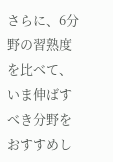さらに、6分野の習熟度を比べて、いま伸ばすべき分野をおすすめし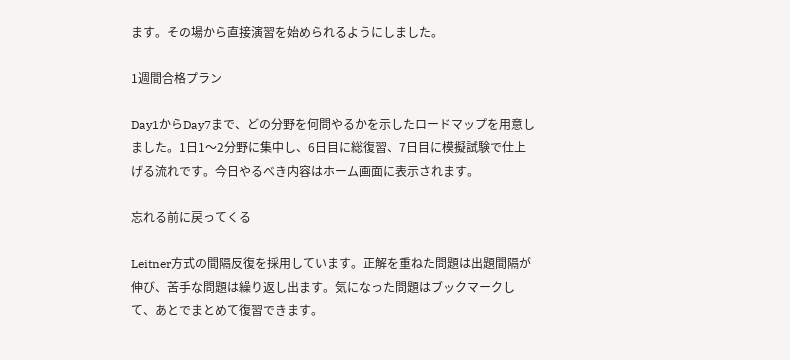ます。その場から直接演習を始められるようにしました。

1週間合格プラン

Day1からDay7まで、どの分野を何問やるかを示したロードマップを用意しました。1日1〜2分野に集中し、6日目に総復習、7日目に模擬試験で仕上げる流れです。今日やるべき内容はホーム画面に表示されます。

忘れる前に戻ってくる

Leitner方式の間隔反復を採用しています。正解を重ねた問題は出題間隔が伸び、苦手な問題は繰り返し出ます。気になった問題はブックマークして、あとでまとめて復習できます。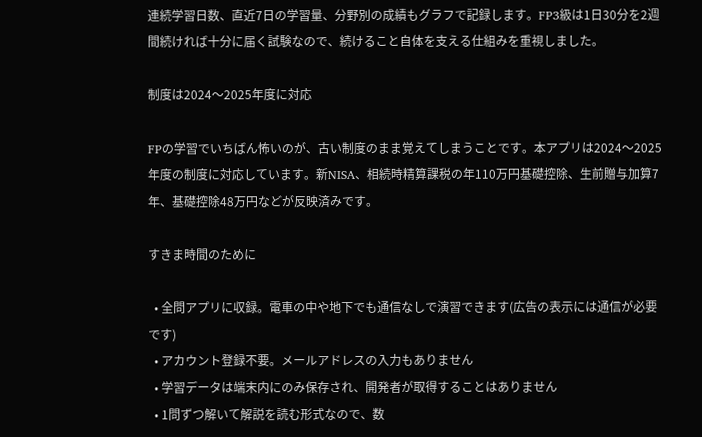連続学習日数、直近7日の学習量、分野別の成績もグラフで記録します。FP3級は1日30分を2週間続ければ十分に届く試験なので、続けること自体を支える仕組みを重視しました。

制度は2024〜2025年度に対応

FPの学習でいちばん怖いのが、古い制度のまま覚えてしまうことです。本アプリは2024〜2025年度の制度に対応しています。新NISA、相続時精算課税の年110万円基礎控除、生前贈与加算7年、基礎控除48万円などが反映済みです。

すきま時間のために

  • 全問アプリに収録。電車の中や地下でも通信なしで演習できます(広告の表示には通信が必要です)
  • アカウント登録不要。メールアドレスの入力もありません
  • 学習データは端末内にのみ保存され、開発者が取得することはありません
  • 1問ずつ解いて解説を読む形式なので、数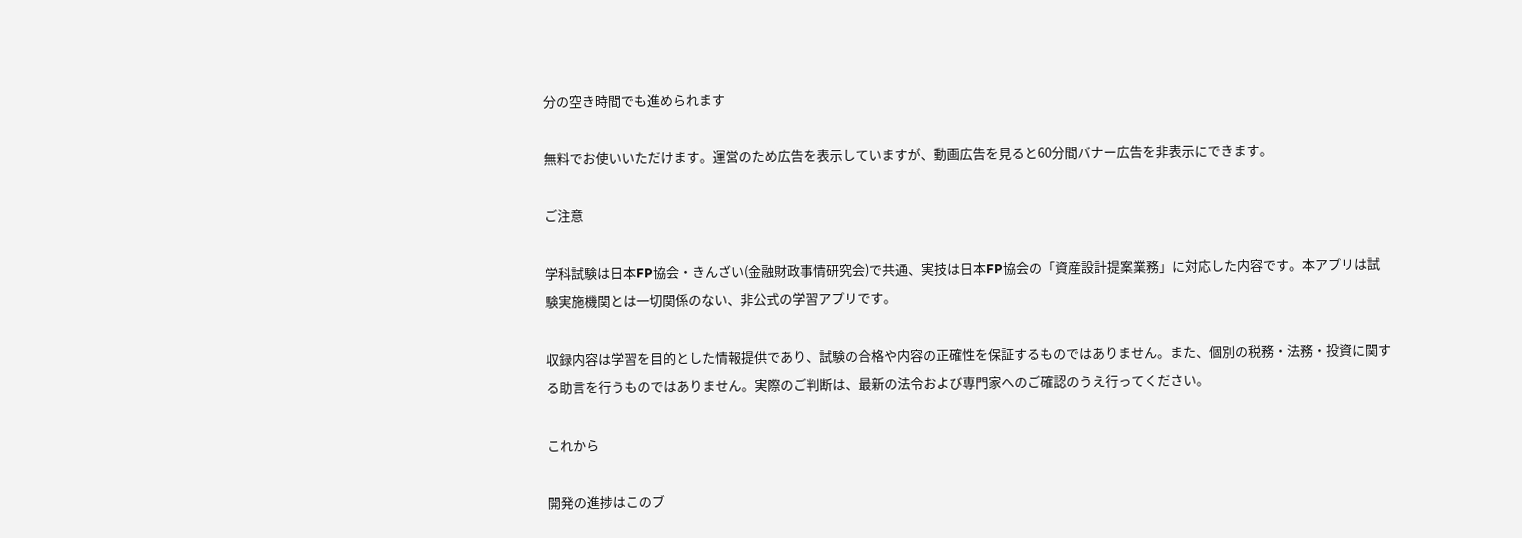分の空き時間でも進められます

無料でお使いいただけます。運営のため広告を表示していますが、動画広告を見ると60分間バナー広告を非表示にできます。

ご注意

学科試験は日本FP協会・きんざい(金融財政事情研究会)で共通、実技は日本FP協会の「資産設計提案業務」に対応した内容です。本アプリは試験実施機関とは一切関係のない、非公式の学習アプリです。

収録内容は学習を目的とした情報提供であり、試験の合格や内容の正確性を保証するものではありません。また、個別の税務・法務・投資に関する助言を行うものではありません。実際のご判断は、最新の法令および専門家へのご確認のうえ行ってください。

これから

開発の進捗はこのブ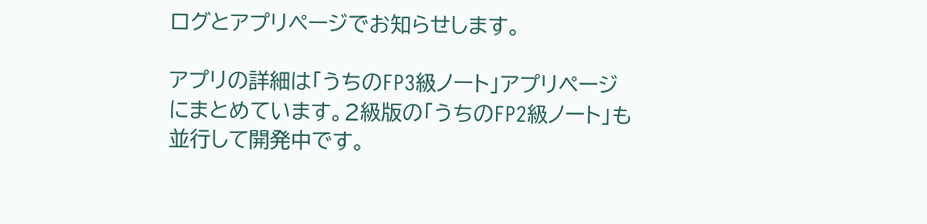ログとアプリページでお知らせします。

アプリの詳細は「うちのFP3級ノート」アプリページにまとめています。2級版の「うちのFP2級ノート」も並行して開発中です。